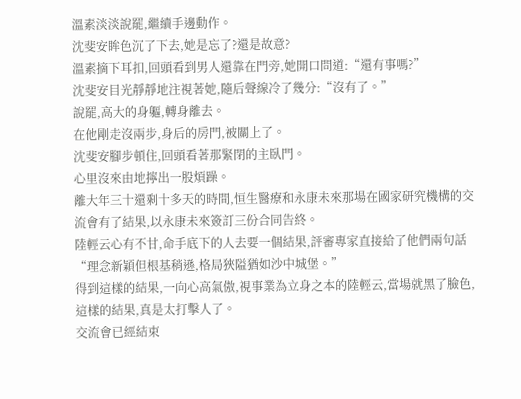溫素淡淡說罷,繼續手邊動作。
沈斐安眸色沉了下去,她是忘了?還是故意?
溫素摘下耳扣,回頭看到男人還靠在門旁,她開口問道:“還有事嗎?”
沈斐安目光靜靜地注視著她,隨后聲線冷了幾分:“沒有了。”
說罷,高大的身軀,轉身離去。
在他剛走沒兩步,身后的房門,被關上了。
沈斐安腳步頓住,回頭看著那緊閉的主臥門。
心里沒來由地擰出一股煩躁。
離大年三十還剩十多天的時間,恒生醫療和永康未來那場在國家研究機構的交流會有了結果,以永康未來簽訂三份合同告終。
陸輕云心有不甘,命手底下的人去要一個結果,評審專家直接給了他們兩句話“理念新穎但根基稍遜,格局狹隘猶如沙中城堡。”
得到這樣的結果,一向心高氣傲,視事業為立身之本的陸輕云,當場就黑了臉色,這樣的結果,真是太打擊人了。
交流會已經結束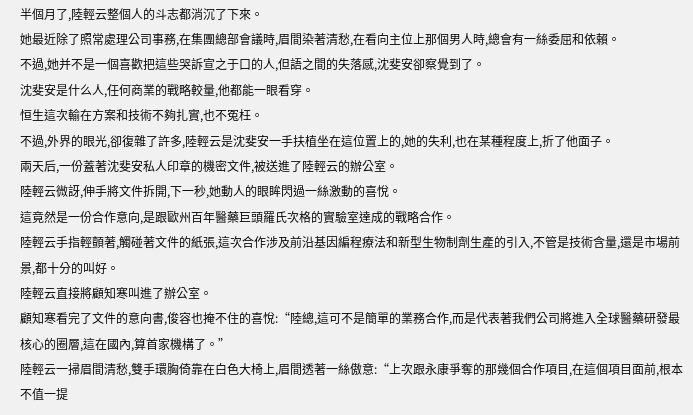半個月了,陸輕云整個人的斗志都消沉了下來。
她最近除了照常處理公司事務,在集團總部會議時,眉間染著清愁,在看向主位上那個男人時,總會有一絲委屈和依賴。
不過,她并不是一個喜歡把這些哭訴宣之于口的人,但語之間的失落感,沈斐安卻察覺到了。
沈斐安是什么人,任何商業的戰略較量,他都能一眼看穿。
恒生這次輸在方案和技術不夠扎實,也不冤枉。
不過,外界的眼光,卻復雜了許多,陸輕云是沈斐安一手扶植坐在這位置上的,她的失利,也在某種程度上,折了他面子。
兩天后,一份蓋著沈斐安私人印章的機密文件,被送進了陸輕云的辦公室。
陸輕云微訝,伸手將文件拆開,下一秒,她動人的眼眸閃過一絲激動的喜悅。
這竟然是一份合作意向,是跟歐州百年醫藥巨頭羅氏次格的實驗室達成的戰略合作。
陸輕云手指輕顫著,觸碰著文件的紙張,這次合作涉及前沿基因編程療法和新型生物制劑生產的引入,不管是技術含量,還是市場前景,都十分的叫好。
陸輕云直接將顧知寒叫進了辦公室。
顧知寒看完了文件的意向書,俊容也掩不住的喜悅:“陸總,這可不是簡單的業務合作,而是代表著我們公司將進入全球醫藥研發最核心的圈層,這在國內,算首家機構了。”
陸輕云一掃眉間清愁,雙手環胸倚靠在白色大椅上,眉間透著一絲傲意:“上次跟永康爭奪的那幾個合作項目,在這個項目面前,根本不值一提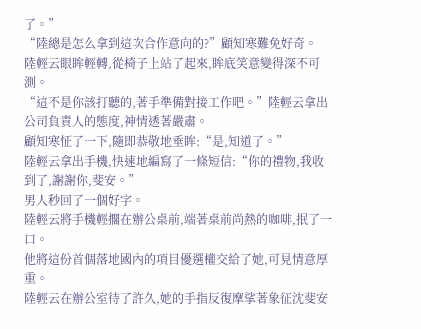了。”
“陸總是怎么拿到這次合作意向的?”顧知寒難免好奇。
陸輕云眼眸輕轉,從椅子上站了起來,眸底笑意變得深不可測。
“這不是你該打聽的,著手準備對接工作吧。”陸輕云拿出公司負責人的態度,神情透著嚴肅。
顧知寒怔了一下,隨即恭敬地垂眸:“是,知道了。”
陸輕云拿出手機,快速地編寫了一條短信:“你的禮物,我收到了,謝謝你,斐安。”
男人秒回了一個好字。
陸輕云將手機輕擱在辦公桌前,端著桌前尚熱的咖啡,抿了一口。
他將這份首個落地國內的項目優選權交給了她,可見情意厚重。
陸輕云在辦公室待了許久,她的手指反復摩挲著象征沈斐安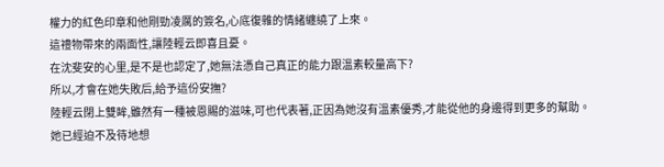權力的紅色印章和他剛勁凌厲的簽名,心底復雜的情緒纏繞了上來。
這禮物帶來的兩面性,讓陸輕云即喜且憂。
在沈斐安的心里,是不是也認定了,她無法憑自己真正的能力跟溫素較量高下?
所以,才會在她失敗后,給予這份安撫?
陸輕云閉上雙眸,雖然有一種被恩賜的滋味,可也代表著,正因為她沒有溫素優秀,才能從他的身邊得到更多的幫助。
她已經迫不及待地想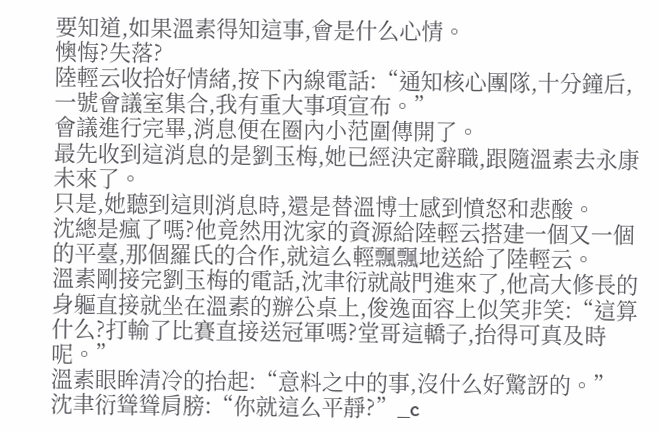要知道,如果溫素得知這事,會是什么心情。
懊悔?失落?
陸輕云收拾好情緒,按下內線電話:“通知核心團隊,十分鐘后,一號會議室集合,我有重大事項宣布。”
會議進行完畢,消息便在圈內小范圍傳開了。
最先收到這消息的是劉玉梅,她已經決定辭職,跟隨溫素去永康未來了。
只是,她聽到這則消息時,還是替溫博士感到憤怒和悲酸。
沈總是瘋了嗎?他竟然用沈家的資源給陸輕云搭建一個又一個的平臺,那個羅氏的合作,就這么輕飄飄地送給了陸輕云。
溫素剛接完劉玉梅的電話,沈聿衍就敲門進來了,他高大修長的身軀直接就坐在溫素的辦公桌上,俊逸面容上似笑非笑:“這算什么?打輸了比賽直接送冠軍嗎?堂哥這轎子,抬得可真及時呢。”
溫素眼眸清冷的抬起:“意料之中的事,沒什么好驚訝的。”
沈聿衍聳聳肩膀:“你就這么平靜?”_c